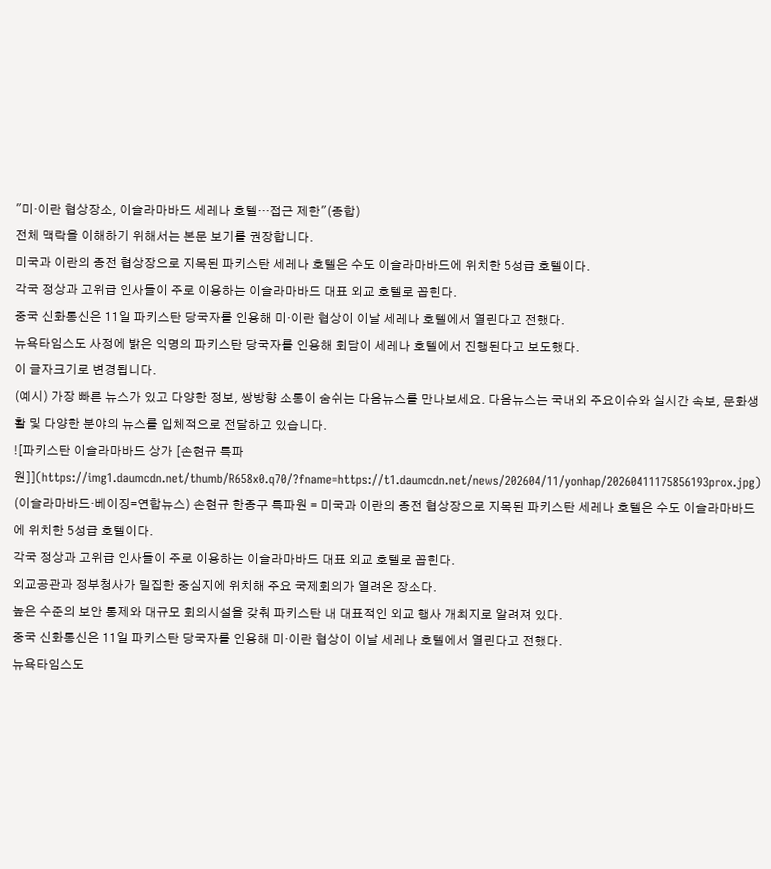"미·이란 협상장소, 이슬라마바드 세레나 호텔…접근 제한"(종합)
전체 맥락을 이해하기 위해서는 본문 보기를 권장합니다.
미국과 이란의 종전 협상장으로 지목된 파키스탄 세레나 호텔은 수도 이슬라마바드에 위치한 5성급 호텔이다.
각국 정상과 고위급 인사들이 주로 이용하는 이슬라마바드 대표 외교 호텔로 꼽힌다.
중국 신화통신은 11일 파키스탄 당국자를 인용해 미·이란 협상이 이날 세레나 호텔에서 열린다고 전했다.
뉴욕타임스도 사정에 밝은 익명의 파키스탄 당국자를 인용해 회담이 세레나 호텔에서 진행된다고 보도했다.
이 글자크기로 변경됩니다.
(예시) 가장 빠른 뉴스가 있고 다양한 정보, 쌍방향 소통이 숨쉬는 다음뉴스를 만나보세요. 다음뉴스는 국내외 주요이슈와 실시간 속보, 문화생활 및 다양한 분야의 뉴스를 입체적으로 전달하고 있습니다.
![파키스탄 이슬라마바드 상가 [손현규 특파원]](https://img1.daumcdn.net/thumb/R658x0.q70/?fname=https://t1.daumcdn.net/news/202604/11/yonhap/20260411175856193prox.jpg)
(이슬라마바드·베이징=연합뉴스) 손현규 한종구 특파원 = 미국과 이란의 종전 협상장으로 지목된 파키스탄 세레나 호텔은 수도 이슬라마바드에 위치한 5성급 호텔이다.
각국 정상과 고위급 인사들이 주로 이용하는 이슬라마바드 대표 외교 호텔로 꼽힌다.
외교공관과 정부청사가 밀집한 중심지에 위치해 주요 국제회의가 열려온 장소다.
높은 수준의 보안 통제와 대규모 회의시설을 갖춰 파키스탄 내 대표적인 외교 행사 개최지로 알려져 있다.
중국 신화통신은 11일 파키스탄 당국자를 인용해 미·이란 협상이 이날 세레나 호텔에서 열린다고 전했다.
뉴욕타임스도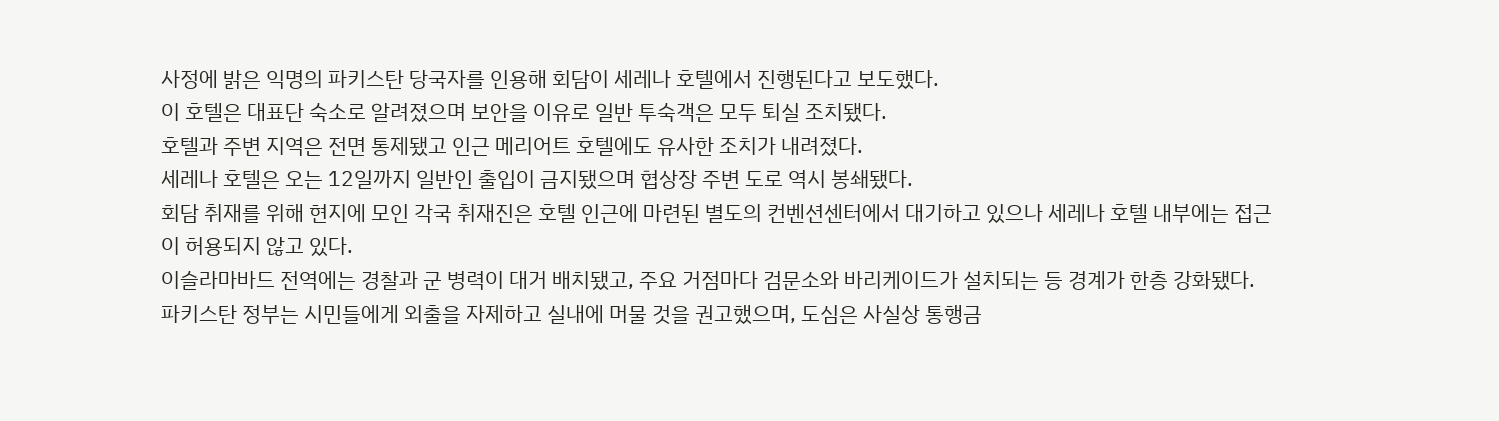사정에 밝은 익명의 파키스탄 당국자를 인용해 회담이 세레나 호텔에서 진행된다고 보도했다.
이 호텔은 대표단 숙소로 알려졌으며 보안을 이유로 일반 투숙객은 모두 퇴실 조치됐다.
호텔과 주변 지역은 전면 통제됐고 인근 메리어트 호텔에도 유사한 조치가 내려졌다.
세레나 호텔은 오는 12일까지 일반인 출입이 금지됐으며 협상장 주변 도로 역시 봉쇄됐다.
회담 취재를 위해 현지에 모인 각국 취재진은 호텔 인근에 마련된 별도의 컨벤션센터에서 대기하고 있으나 세레나 호텔 내부에는 접근이 허용되지 않고 있다.
이슬라마바드 전역에는 경찰과 군 병력이 대거 배치됐고, 주요 거점마다 검문소와 바리케이드가 설치되는 등 경계가 한층 강화됐다.
파키스탄 정부는 시민들에게 외출을 자제하고 실내에 머물 것을 권고했으며, 도심은 사실상 통행금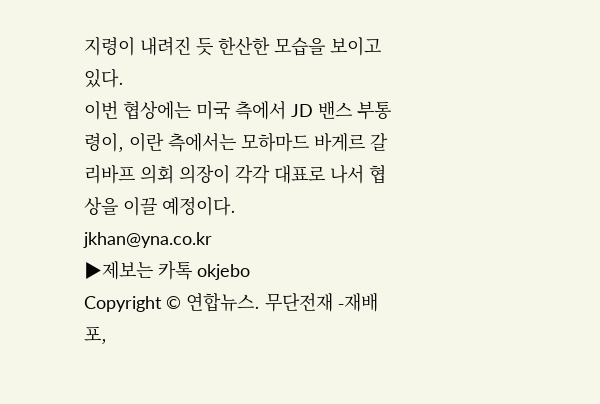지령이 내려진 듯 한산한 모습을 보이고 있다.
이번 협상에는 미국 측에서 JD 밴스 부통령이, 이란 측에서는 모하마드 바게르 갈리바프 의회 의장이 각각 대표로 나서 협상을 이끌 예정이다.
jkhan@yna.co.kr
▶제보는 카톡 okjebo
Copyright © 연합뉴스. 무단전재 -재배포,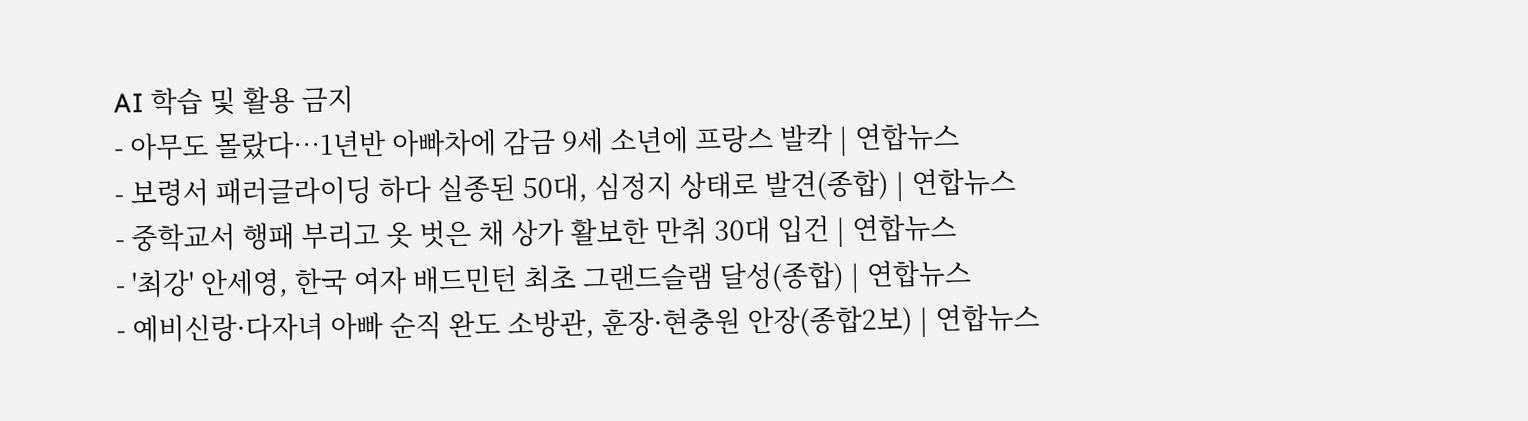AI 학습 및 활용 금지
- 아무도 몰랐다…1년반 아빠차에 감금 9세 소년에 프랑스 발칵 | 연합뉴스
- 보령서 패러글라이딩 하다 실종된 50대, 심정지 상태로 발견(종합) | 연합뉴스
- 중학교서 행패 부리고 옷 벗은 채 상가 활보한 만취 30대 입건 | 연합뉴스
- '최강' 안세영, 한국 여자 배드민턴 최초 그랜드슬램 달성(종합) | 연합뉴스
- 예비신랑·다자녀 아빠 순직 완도 소방관, 훈장·현충원 안장(종합2보) | 연합뉴스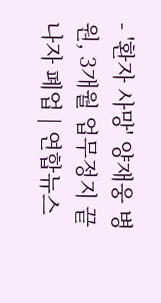- '환자 사망' 양재웅 병원, 3개월 업무정지 끝나자 폐업 | 연합뉴스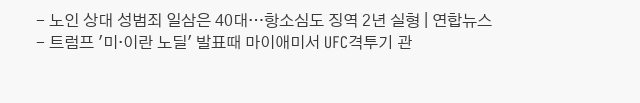- 노인 상대 성범죄 일삼은 40대…항소심도 징역 2년 실형 | 연합뉴스
- 트럼프 '미·이란 노딜' 발표때 마이애미서 UFC격투기 관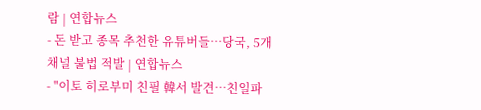람 | 연합뉴스
- 돈 받고 종목 추천한 유튜버들…당국, 5개 채널 불법 적발 | 연합뉴스
- "이토 히로부미 친필 韓서 발견…친일파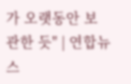가 오랫동안 보관한 듯" | 연합뉴스